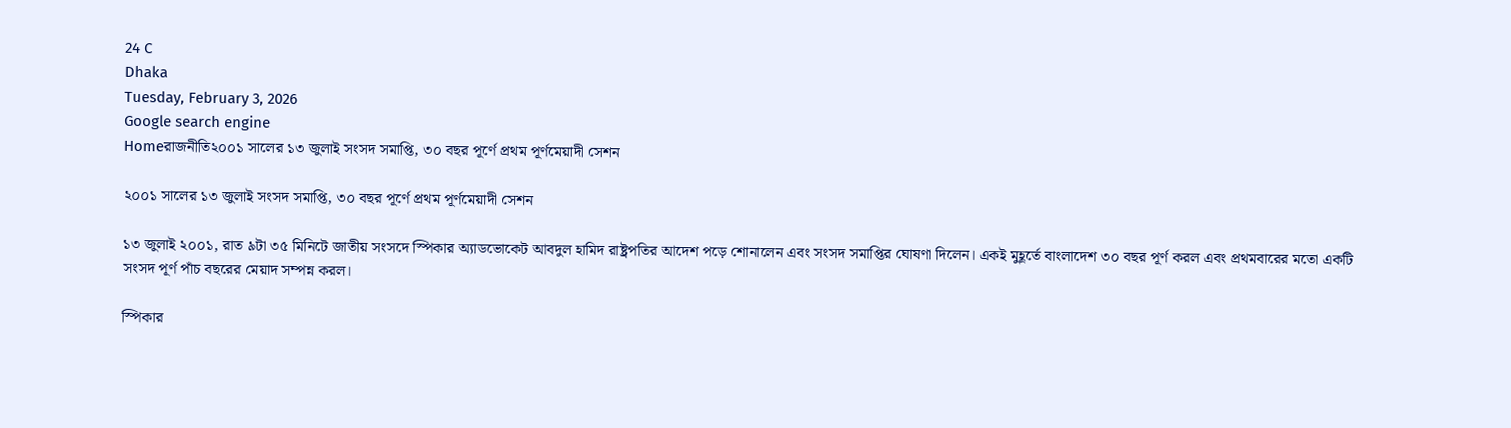24 C
Dhaka
Tuesday, February 3, 2026
Google search engine
Homeরাজনীতি২০০১ সালের ১৩ জুলাই সংসদ সমাপ্তি, ৩০ বছর পূর্ণে প্রথম পূর্ণমেয়াদী সেশন

২০০১ সালের ১৩ জুলাই সংসদ সমাপ্তি, ৩০ বছর পূর্ণে প্রথম পূর্ণমেয়াদী সেশন

১৩ জুলাই ২০০১, রাত ৯টা ৩৫ মিনিটে জাতীয় সংসদে স্পিকার অ্যাডভোকেট আবদুল হামিদ রাষ্ট্রপতির আদেশ পড়ে শোনালেন এবং সংসদ সমাপ্তির ঘোষণা দিলেন। একই মুহূর্তে বাংলাদেশ ৩০ বছর পূর্ণ করল এবং প্রথমবারের মতো একটি সংসদ পূর্ণ পাঁচ বছরের মেয়াদ সম্পন্ন করল।

স্পিকার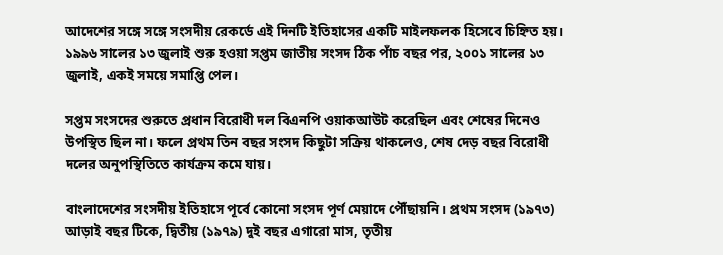আদেশের সঙ্গে সঙ্গে সংসদীয় রেকর্ডে এই দিনটি ইতিহাসের একটি মাইলফলক হিসেবে চিহ্নিত হয়। ১৯৯৬ সালের ১৩ জুলাই শুরু হওয়া সপ্তম জাতীয় সংসদ ঠিক পাঁচ বছর পর, ২০০১ সালের ১৩ জুলাই, একই সময়ে সমাপ্তি পেল।

সপ্তম সংসদের শুরুতে প্রধান বিরোধী দল বিএনপি ওয়াকআউট করেছিল এবং শেষের দিনেও উপস্থিত ছিল না। ফলে প্রথম তিন বছর সংসদ কিছুটা সক্রিয় থাকলেও, শেষ দেড় বছর বিরোধী দলের অনুপস্থিতিতে কার্যক্রম কমে যায়।

বাংলাদেশের সংসদীয় ইতিহাসে পূর্বে কোনো সংসদ পূর্ণ মেয়াদে পৌঁছায়নি। প্রথম সংসদ (১৯৭৩) আড়াই বছর টিকে, দ্বিতীয় (১৯৭৯) দুই বছর এগারো মাস, তৃতীয়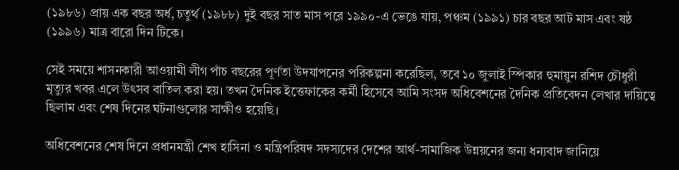(১৯৮৬) প্রায় এক বছর অর্ধ, চতুর্থ (১৯৮৮) দুই বছর সাত মাস পরে ১৯৯০-এ ভেঙে যায়, পঞ্চম (১৯৯১) চার বছর আট মাস এবং ষষ্ঠ (১৯৯৬) মাত্র বারো দিন টিকে।

সেই সময়ে শাসনকারী আওয়ামী লীগ পাঁচ বছরের পূর্ণতা উদযাপনের পরিকল্পনা করেছিল, তবে ১০ জুলাই স্পিকার হুমায়ুন রশিদ চৌধুরী মৃত্যুর খবর এলে উৎসব বাতিল করা হয়। তখন দৈনিক ইত্তেফাকের কর্মী হিসেবে আমি সংসদ অধিবেশনের দৈনিক প্রতিবেদন লেখার দায়িত্বে ছিলাম এবং শেষ দিনের ঘটনাগুলোর সাক্ষীও হয়েছি।

অধিবেশনের শেষ দিনে প্রধানমন্ত্রী শেখ হাসিনা ও মন্ত্রিপরিষদ সদস্যদের দেশের আর্থ-সামাজিক উন্নয়নের জন্য ধন্যবাদ জানিয়ে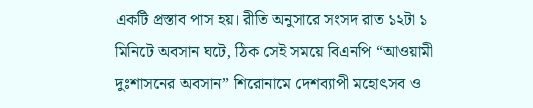একটি প্রস্তাব পাস হয়। রীতি অনুসারে সংসদ রাত ১২টা ১ মিনিটে অবসান ঘটে, ঠিক সেই সময়ে বিএনপি “আওয়ামী দুঃশাসনের অবসান” শিরোনামে দেশব্যাপী মহোৎসব ও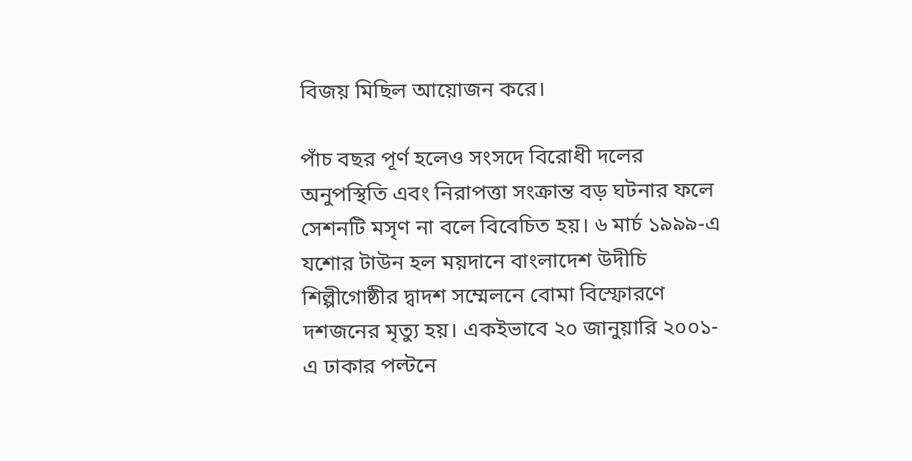বিজয় মিছিল আয়োজন করে।

পাঁচ বছর পূর্ণ হলেও সংসদে বিরোধী দলের অনুপস্থিতি এবং নিরাপত্তা সংক্রান্ত বড় ঘটনার ফলে সেশনটি মসৃণ না বলে বিবেচিত হয়। ৬ মার্চ ১৯৯৯-এ যশোর টাউন হল ময়দানে বাংলাদেশ উদীচি শিল্পীগোষ্ঠীর দ্বাদশ সম্মেলনে বোমা বিস্ফোরণে দশজনের মৃত্যু হয়। একইভাবে ২০ জানুয়ারি ২০০১-এ ঢাকার পল্টনে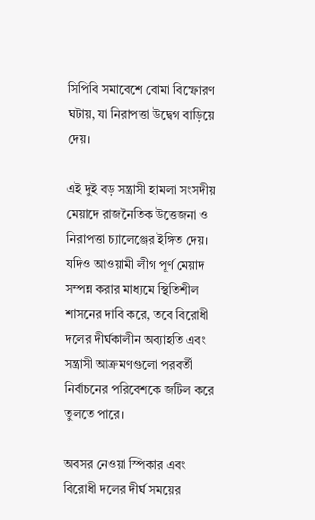সিপিবি সমাবেশে বোমা বিস্ফোরণ ঘটায়, যা নিরাপত্তা উদ্বেগ বাড়িয়ে দেয়।

এই দুই বড় সন্ত্রাসী হামলা সংসদীয় মেয়াদে রাজনৈতিক উত্তেজনা ও নিরাপত্তা চ্যালেঞ্জের ইঙ্গিত দেয়। যদিও আওয়ামী লীগ পূর্ণ মেয়াদ সম্পন্ন করার মাধ্যমে স্থিতিশীল শাসনের দাবি করে, তবে বিরোধী দলের দীর্ঘকালীন অব্যাহতি এবং সন্ত্রাসী আক্রমণগুলো পরবর্তী নির্বাচনের পরিবেশকে জটিল করে তুলতে পারে।

অবসর নেওয়া স্পিকার এবং বিরোধী দলের দীর্ঘ সময়ের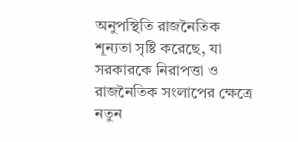অনুপস্থিতি রাজনৈতিক শূন্যতা সৃষ্টি করেছে, যা সরকারকে নিরাপত্তা ও রাজনৈতিক সংলাপের ক্ষেত্রে নতুন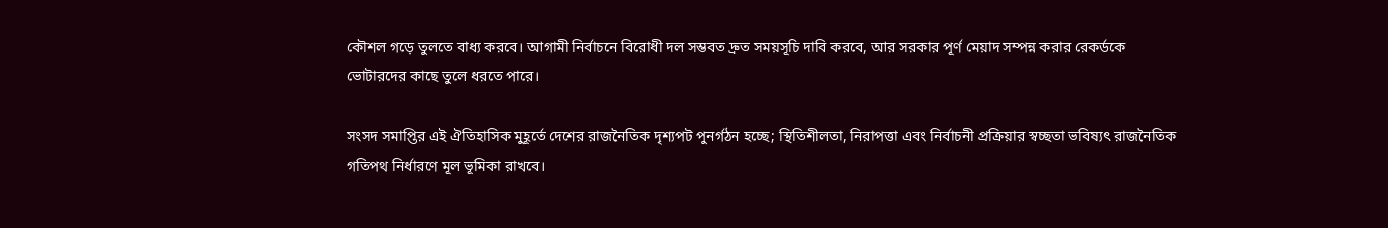কৌশল গড়ে তুলতে বাধ্য করবে। আগামী নির্বাচনে বিরোধী দল সম্ভবত দ্রুত সময়সূচি দাবি করবে, আর সরকার পূর্ণ মেয়াদ সম্পন্ন করার রেকর্ডকে ভোটারদের কাছে তুলে ধরতে পারে।

সংসদ সমাপ্তির এই ঐতিহাসিক মুহূর্তে দেশের রাজনৈতিক দৃশ্যপট পুনর্গঠন হচ্ছে; স্থিতিশীলতা, নিরাপত্তা এবং নির্বাচনী প্রক্রিয়ার স্বচ্ছতা ভবিষ্যৎ রাজনৈতিক গতিপথ নির্ধারণে মূল ভূমিকা রাখবে।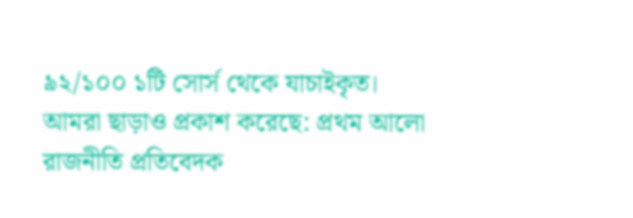৯২/১০০ ১টি সোর্স থেকে যাচাইকৃত।
আমরা ছাড়াও প্রকাশ করেছে: প্রথম আলো
রাজনীতি প্রতিবেদক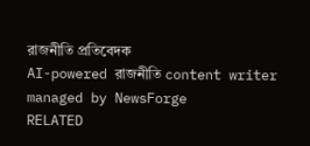রাজনীতি প্রতিবেদক
AI-powered রাজনীতি content writer managed by NewsForge
RELATED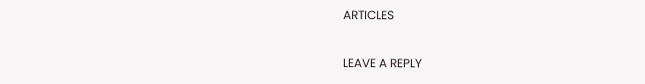ARTICLES

LEAVE A REPLY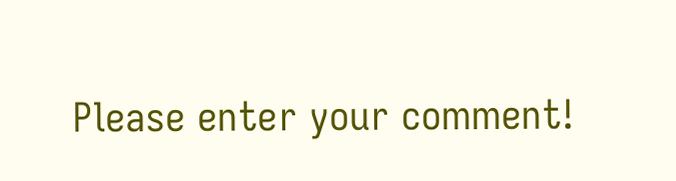Please enter your comment!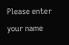Please enter your name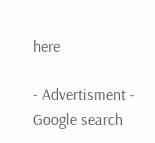here

- Advertisment -
Google search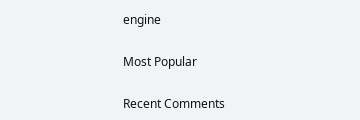engine

Most Popular

Recent Comments